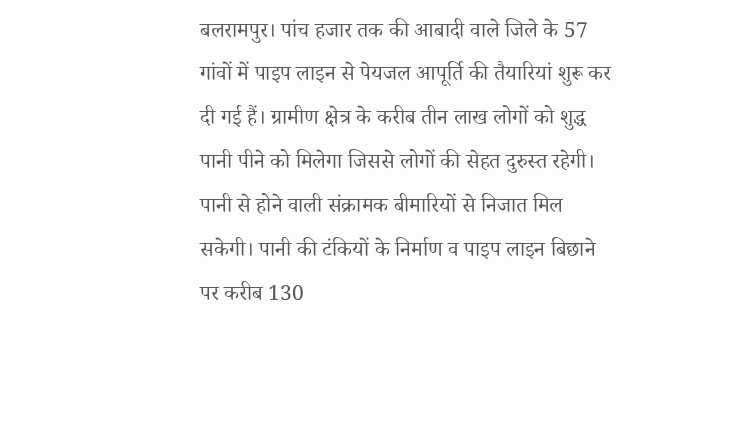बलरामपुर। पांच हजार तक की आबादी वाले जिले के 57 गांवों में पाइप लाइन से पेयजल आपूर्ति की तैयारियां शुरू कर दी गई हैं। ग्रामीण क्षेत्र के करीब तीन लाख लोगों को शुद्ध पानी पीने को मिलेगा जिससे लोगों की सेहत दुरुस्त रहेगी। पानी से होने वाली संक्रामक बीमारियों से निजात मिल सकेगी। पानी की टंकियों के निर्माण व पाइप लाइन बिछाने पर करीब 130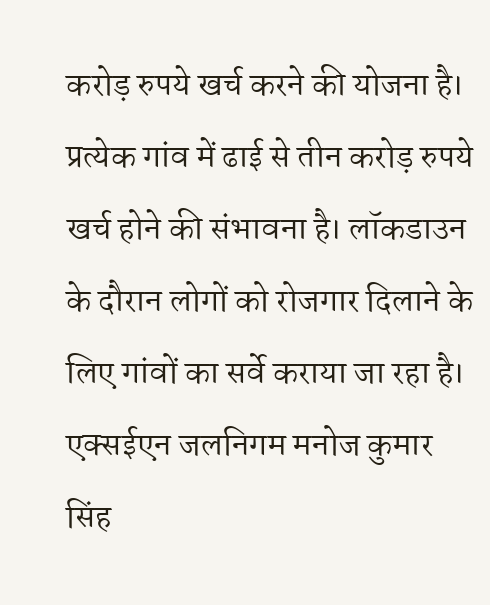करोड़ रुपये खर्च करने की योजना है। प्रत्येक गांव में ढाई से तीन करोड़ रुपये खर्च होने की संभावना है। लॉकडाउन के दौरान लोगों को रोजगार दिलाने के लिए गांवों का सर्वे कराया जा रहा है।
एक्सईएन जलनिगम मनोज कुमार सिंह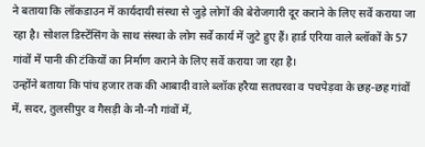ने बताया कि लॉकडाउन में कार्यदायी संस्था से जुड़े लोगों की बेरोजगारी दूर कराने के लिए सर्वे कराया जा रहा है। सोशल डिस्टेंसिंग के साथ संस्था के लोग सर्वे कार्य में जुटे हुए हैं। हार्ड एरिया वाले ब्लॉकों के 57 गांवों में पानी की टंकियों का निर्माण कराने के लिए सर्वे कराया जा रहा है।
उन्होंने बताया कि पांच हजार तक की आबादी वाले ब्लॉक हरैया सतघरवा व पचपेड़वा के छह-छह गांवों में, सदर, तुलसीपुर व गैसड़ी के नौ-नौ गांवों में,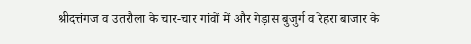श्रीदत्तंगज व उतरौला के चार-चार गांवों में और गेड़ास बुजुर्ग व रेहरा बाजार के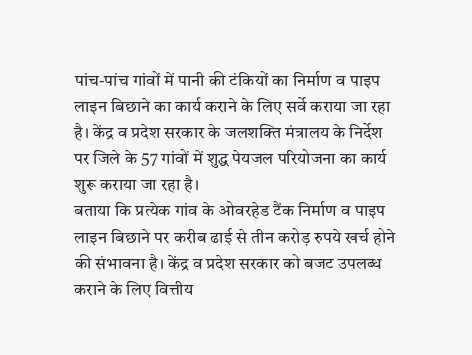पांच-पांच गांवों में पानी की टंकियों का निर्माण व पाइप लाइन बिछाने का कार्य कराने के लिए सर्वे कराया जा रहा है। केंद्र व प्रदेश सरकार के जलशक्ति मंत्रालय के निर्देश पर जिले के 57 गांवों में शुद्ध पेयजल परियोजना का कार्य शुरू कराया जा रहा है।
बताया कि प्रत्येक गांव के ओवरहेड टैंक निर्माण व पाइप लाइन बिछाने पर करीब ढाई से तीन करोड़ रुपये खर्च होने की संभावना है। केंद्र व प्रदेश सरकार को बजट उपलब्ध कराने के लिए वित्तीय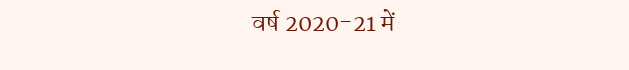वर्ष 2020-21 में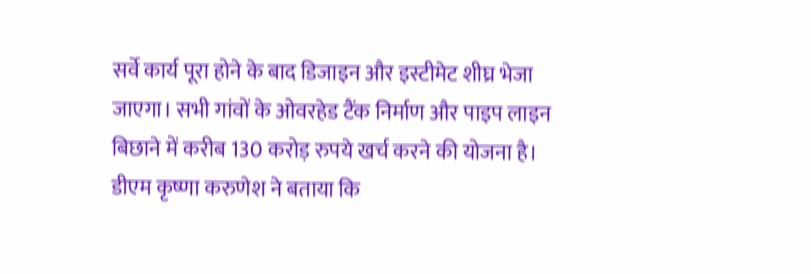सर्वे कार्य पूरा होने के बाद डिजाइन और इस्टीमेट शीघ्र भेजा जाएगा। सभी गांवों के ओवरहेड टैंक निर्माण और पाइप लाइन बिछाने में करीब 130 करोड़ रुपये खर्च करने की योजना है।
डीएम कृष्णा करुणेश ने बताया कि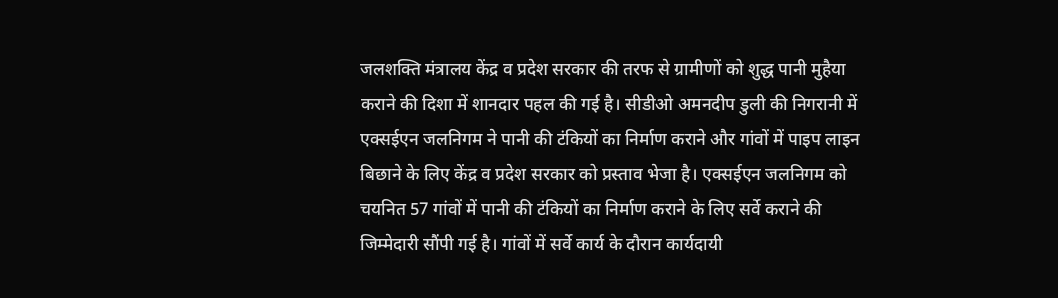जलशक्ति मंत्रालय केंद्र व प्रदेश सरकार की तरफ से ग्रामीणों को शुद्ध पानी मुहैया कराने की दिशा में शानदार पहल की गई है। सीडीओ अमनदीप डुली की निगरानी में एक्सईएन जलनिगम ने पानी की टंकियों का निर्माण कराने और गांवों में पाइप लाइन बिछाने के लिए केंद्र व प्रदेश सरकार को प्रस्ताव भेजा है। एक्सईएन जलनिगम को चयनित 57 गांवों में पानी की टंकियों का निर्माण कराने के लिए सर्वे कराने की जिम्मेदारी सौंपी गई है। गांवों में सर्वे कार्य के दौरान कार्यदायी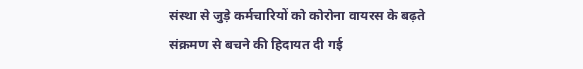संस्था से जुड़े कर्मचारियों को कोरोना वायरस के बढ़ते संक्रमण से बचने की हिदायत दी गई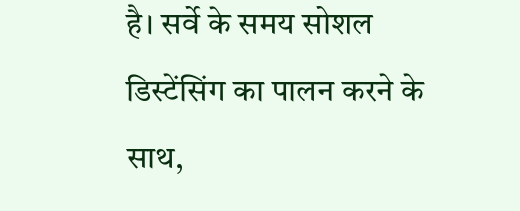है। सर्वे के समय सोशल डिस्टेंसिंग का पालन करने के साथ,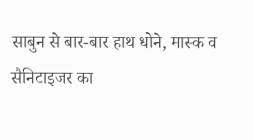साबुन से बार-बार हाथ धोने, मास्क व सैनिटाइजर का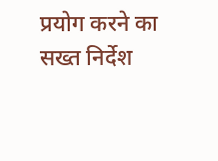प्रयोग करने का सख्त निर्देश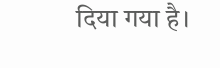दिया गया है।